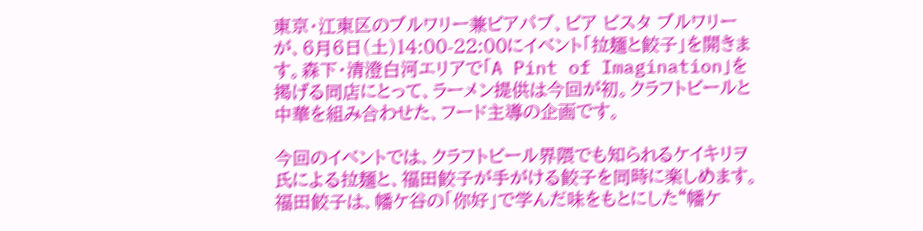東京・江東区のブルワリー兼ビアパブ、ビア ビスタ ブルワリーが、6月6日(土)14:00-22:00にイベント「拉麺と餃子」を開きます。森下・清澄白河エリアで「A Pint of Imagination」を掲げる同店にとって、ラーメン提供は今回が初。クラフトビールと中華を組み合わせた、フード主導の企画です。

今回のイベントでは、クラフトビール界隈でも知られるケイキリヲ氏による拉麺と、福田餃子が手がける餃子を同時に楽しめます。福田餃子は、幡ケ谷の「你好」で学んだ味をもとにした“幡ケ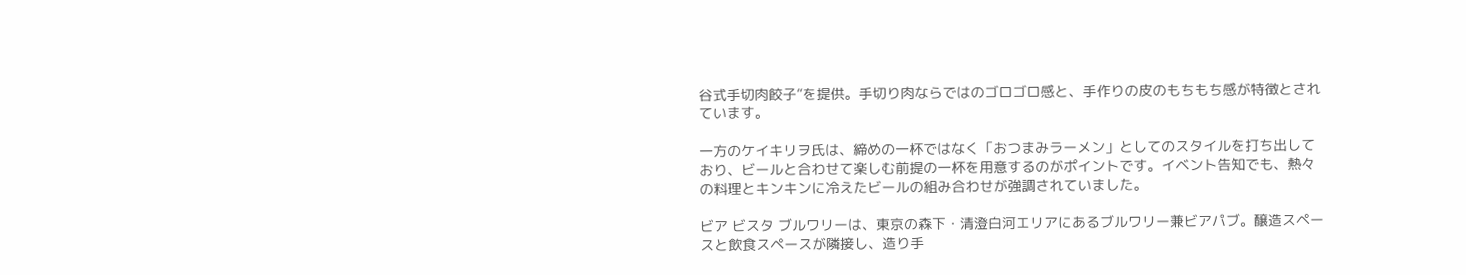谷式手切肉餃子”を提供。手切り肉ならではのゴロゴロ感と、手作りの皮のもちもち感が特徴とされています。

一方のケイキリヲ氏は、締めの一杯ではなく「おつまみラーメン」としてのスタイルを打ち出しており、ビールと合わせて楽しむ前提の一杯を用意するのがポイントです。イベント告知でも、熱々の料理とキンキンに冷えたビールの組み合わせが強調されていました。

ビア ビスタ ブルワリーは、東京の森下・清澄白河エリアにあるブルワリー兼ビアパブ。醸造スペースと飲食スペースが隣接し、造り手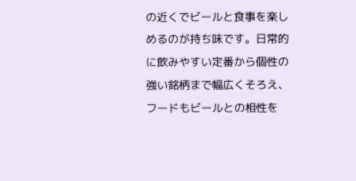の近くでビールと食事を楽しめるのが持ち味です。日常的に飲みやすい定番から個性の強い銘柄まで幅広くそろえ、フードもビールとの相性を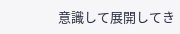意識して展開してき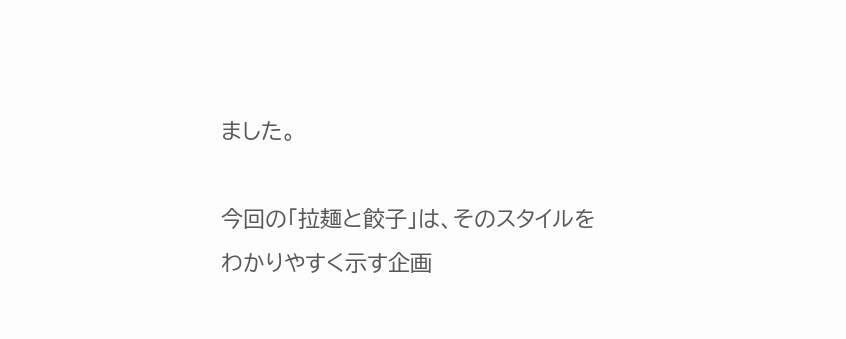ました。

今回の「拉麺と餃子」は、そのスタイルをわかりやすく示す企画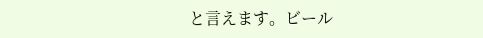と言えます。ビール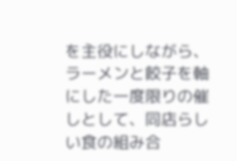を主役にしながら、ラーメンと餃子を軸にした一度限りの催しとして、同店らしい食の組み合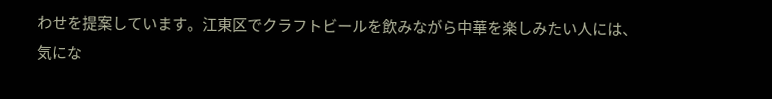わせを提案しています。江東区でクラフトビールを飲みながら中華を楽しみたい人には、気にな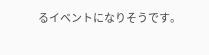るイベントになりそうです。